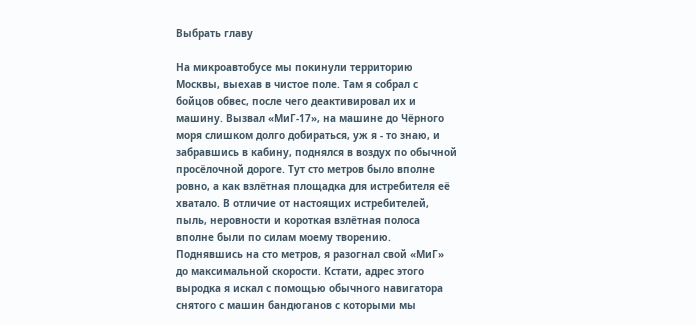Выбрать главу

На микроавтобусе мы покинули территорию Москвы, выехав в чистое поле. Там я собрал с бойцов обвес, после чего деактивировал их и машину. Вызвал «МиГ-17», на машине до Чёрного моря слишком долго добираться, уж я - то знаю, и забравшись в кабину, поднялся в воздух по обычной просёлочной дороге. Тут сто метров было вполне ровно, а как взлётная площадка для истребителя её хватало. В отличие от настоящих истребителей, пыль, неровности и короткая взлётная полоса вполне были по силам моему творению. Поднявшись на сто метров, я разогнал свой «МиГ» до максимальной скорости. Кстати, адрес этого выродка я искал с помощью обычного навигатора снятого с машин бандюганов с которыми мы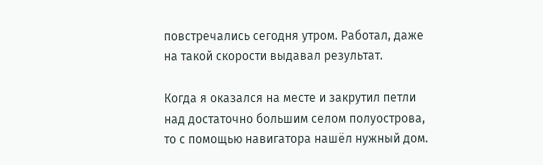повстречались сегодня утром. Работал, даже на такой скорости выдавал результат.

Когда я оказался на месте и закрутил петли над достаточно большим селом полуострова, то с помощью навигатора нашёл нужный дом.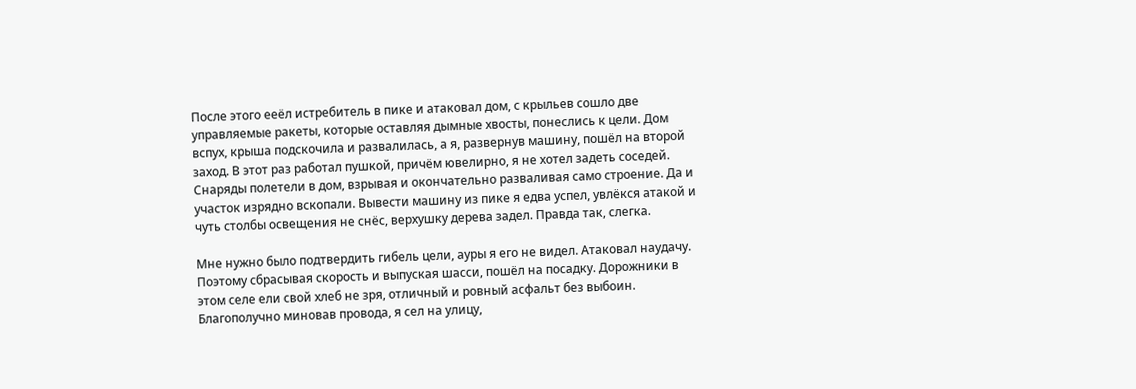После этого ееёл истребитель в пике и атаковал дом, с крыльев сошло две управляемые ракеты, которые оставляя дымные хвосты, понеслись к цели. Дом вспух, крыша подскочила и развалилась, а я, развернув машину, пошёл на второй заход. В этот раз работал пушкой, причём ювелирно, я не хотел задеть соседей. Снаряды полетели в дом, взрывая и окончательно разваливая само строение. Да и участок изрядно вскопали. Вывести машину из пике я едва успел, увлёкся атакой и чуть столбы освещения не снёс, верхушку дерева задел. Правда так, слегка.

Мне нужно было подтвердить гибель цели, ауры я его не видел. Атаковал наудачу. Поэтому сбрасывая скорость и выпуская шасси, пошёл на посадку. Дорожники в этом селе ели свой хлеб не зря, отличный и ровный асфальт без выбоин. Благополучно миновав провода, я сел на улицу,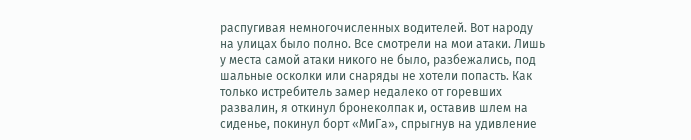распугивая немногочисленных водителей. Вот народу на улицах было полно. Все смотрели на мои атаки. Лишь у места самой атаки никого не было, разбежались, под шальные осколки или снаряды не хотели попасть. Как только истребитель замер недалеко от горевших развалин, я откинул бронеколпак и, оставив шлем на сиденье, покинул борт «МиГа», спрыгнув на удивление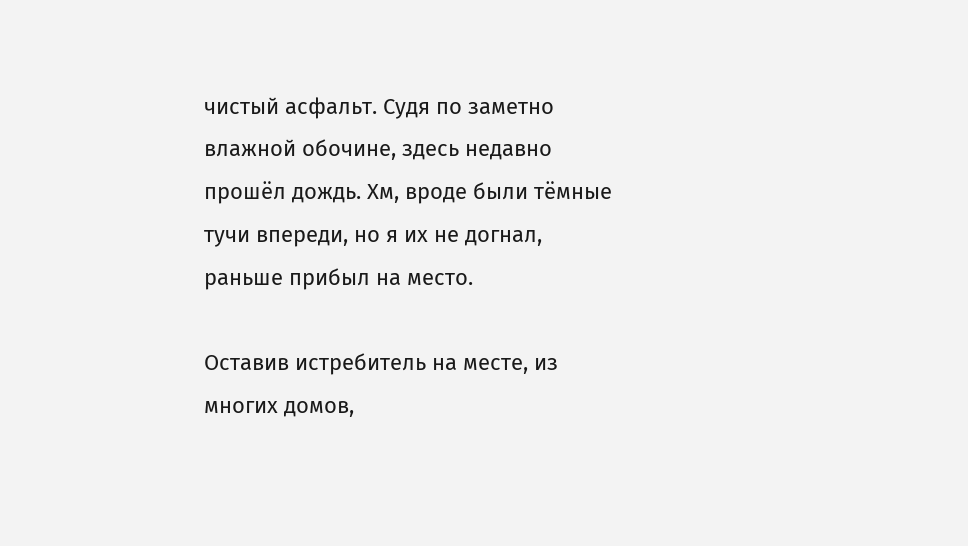чистый асфальт. Судя по заметно влажной обочине, здесь недавно прошёл дождь. Хм, вроде были тёмные тучи впереди, но я их не догнал, раньше прибыл на место.

Оставив истребитель на месте, из многих домов,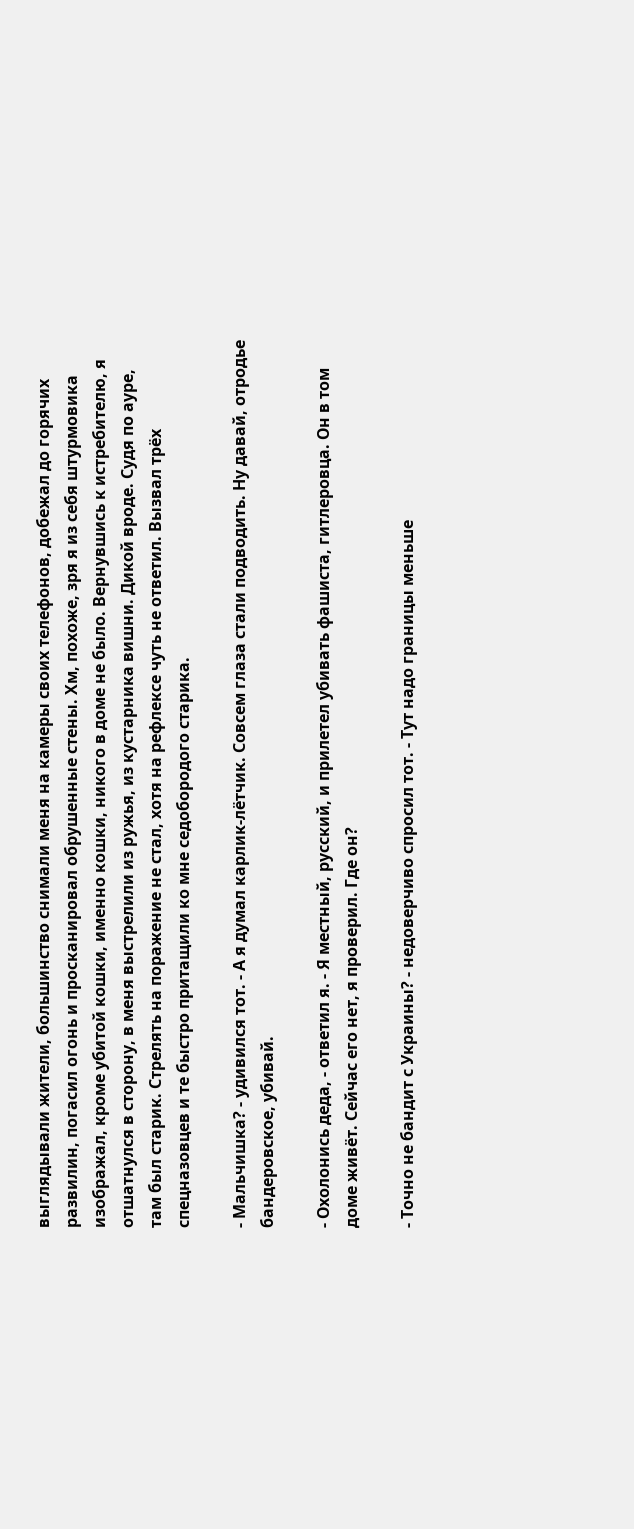выглядывали жители, большинство снимали меня на камеры своих телефонов, добежал до горячих развилин, погасил огонь и просканировал обрушенные стены. Хм, похоже, зря я из себя штурмовика изображал, кроме убитой кошки, именно кошки, никого в доме не было. Вернувшись к истребителю, я отшатнулся в сторону, в меня выстрелили из ружья, из кустарника вишни. Дикой вроде. Судя по ауре, там был старик. Стрелять на поражение не стал, хотя на рефлексе чуть не ответил. Вызвал трёх спецназовцев и те быстро притащили ко мне седобородого старика.

- Мальчишка? - удивился тот. - А я думал карлик-лётчик. Совсем глаза стали подводить. Ну давай, отродье бандеровское, убивай.

- Охолонись деда, - ответил я. - Я местный, русский, и прилетел убивать фашиста, гитлеровца. Он в том доме живёт. Сейчас его нет, я проверил. Где он?

- Точно не бандит с Украины? - недоверчиво спросил тот. - Тут надо границы меньше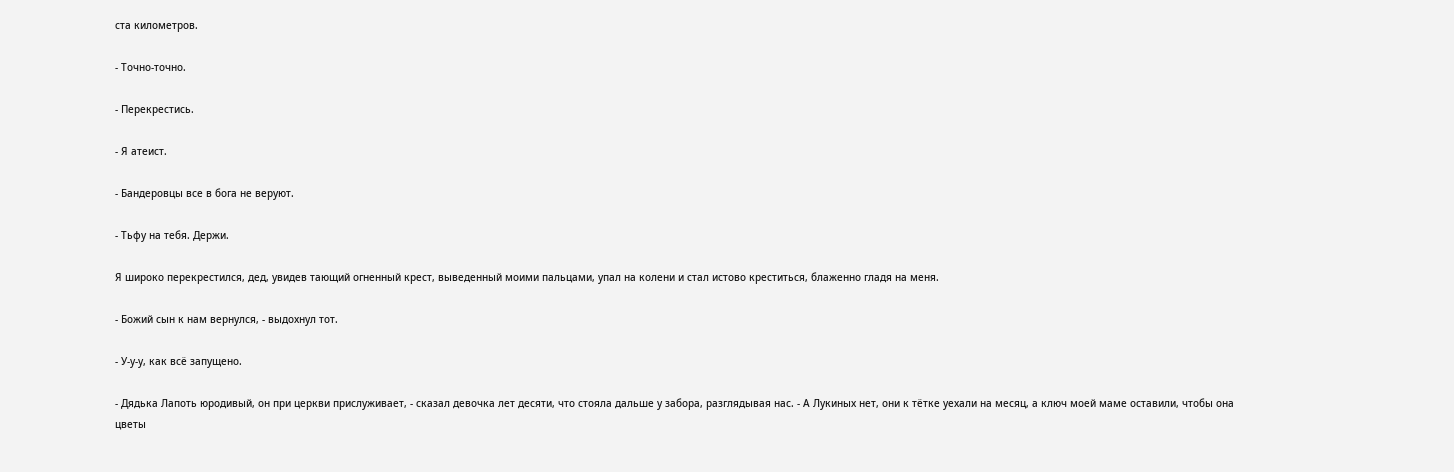ста километров.

- Точно-точно.

- Перекрестись.

- Я атеист.

- Бандеровцы все в бога не веруют.

- Тьфу на тебя. Держи.

Я широко перекрестился, дед, увидев тающий огненный крест, выведенный моими пальцами, упал на колени и стал истово креститься, блаженно гладя на меня.

- Божий сын к нам вернулся, - выдохнул тот.

- У-у-у, как всё запущено.

- Дядька Лапоть юродивый, он при церкви прислуживает, - сказал девочка лет десяти, что стояла дальше у забора, разглядывая нас. - А Лукиных нет, они к тётке уехали на месяц, а ключ моей маме оставили, чтобы она цветы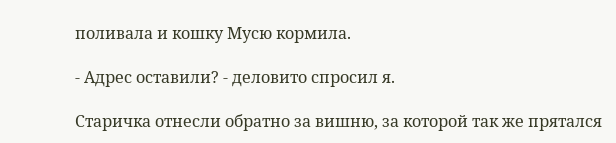поливала и кошку Мусю кормила.

- Адрес оставили? - деловито спросил я.

Старичка отнесли обратно за вишню, за которой так же прятался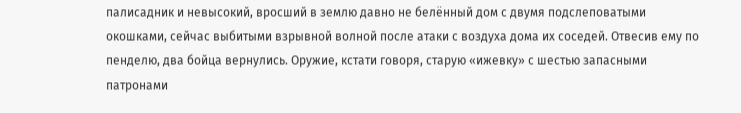палисадник и невысокий, вросший в землю давно не белённый дом с двумя подслеповатыми окошками, сейчас выбитыми взрывной волной после атаки с воздуха дома их соседей. Отвесив ему по пенделю, два бойца вернулись. Оружие, кстати говоря, старую «ижевку» с шестью запасными патронами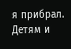я прибрал. Детям и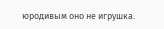юродивым оно не игрушка.